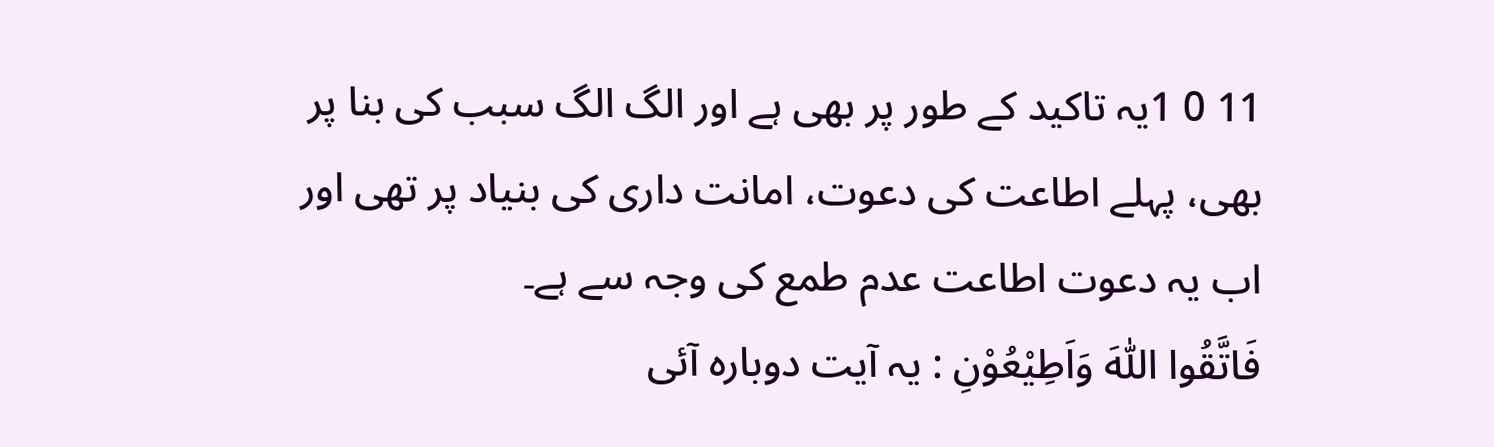11 0 1یہ تاکید کے طور پر بھی ہے اور الگ الگ سبب کی بنا پر بھی، پہلے اطاعت کی دعوت، امانت داری کی بنیاد پر تھی اور اب یہ دعوت اطاعت عدم طمع کی وجہ سے ہے۔
فَاتَّقُوا اللّٰهَ وَاَطِيْعُوْنِ : یہ آیت دوبارہ آئی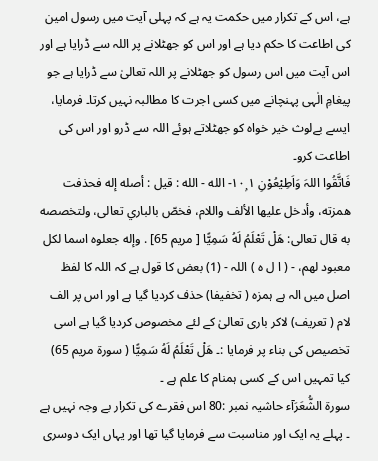ہے، اس کے تکرار میں حکمت یہ ہے کہ پہلی آیت میں رسول امین کی اطاعت کا حکم دیا ہے اور اس کو جھٹلانے پر اللہ سے ڈرایا ہے اور اس آیت میں اس رسول کو جھٹلانے پر اللہ تعالیٰ سے ڈرایا ہے جو پیغامِ الٰہی پہنچانے میں کسی اجرت کا مطالبہ نہیں کرتا۔ فرمایا، ایسے بےلوث خیر خواہ کو جھٹلاتے ہوئے اللہ سے ڈرو اور اس کی اطاعت کرو۔
فَاتَّقُوا اللہَ وَاَطِيْعُوْنِ ١ ١٠ۭ- الله - الله : قيل : أصله إله فحذفت همزته، وأدخل عليها الألف واللام، فخصّ بالباري تعالی، ولتخصصه به قال تعالی: هَلْ تَعْلَمُ لَهُ سَمِيًّا [ مریم 65] . وإله جعلوه اسما لکل معبود لهم، - ( ا ل ہ ) اللہ - (1) بعض کا قول ہے کہ اللہ کا لفظ اصل میں الہ ہے ہمزہ ( تخفیفا) حذف کردیا گیا ہے اور اس پر الف لام ( تعریف) لاکر باری تعالیٰ کے لئے مخصوص کردیا گیا ہے اسی تخصیص کی بناء پر فرمایا :۔ هَلْ تَعْلَمُ لَهُ سَمِيًّا ( سورة مریم 65) کیا تمہیں اس کے کسی ہمنام کا علم ہے ۔
سورة الشُّعَرَآء حاشیہ نمبر :80 اس فقرے کی تکرار بے وجہ نہیں ہے ۔ پہلے یہ ایک اور مناسبت سے فرمایا گیا تھا اور یہاں ایک دوسری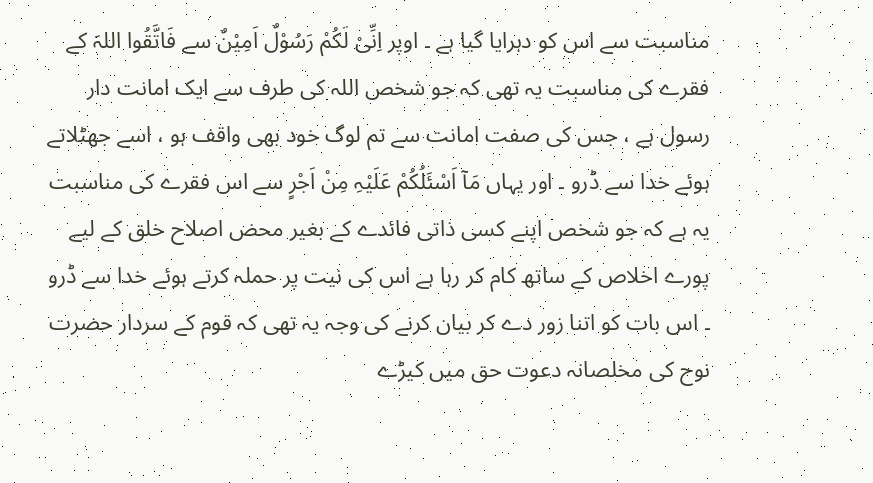مناسبت سے اس کو دہرایا گیا ہے ۔ اوپر اِنِّیْ لَکُمْ رَسُوْلٌ اَمِیْنٌ سے فَاتَّقُوا اللہَ کے فقرے کی مناسبت یہ تھی کہ جو شخص اللہ کی طرف سے ایک امانت دار رسول ہے ، جس کی صفت امانت سے تم لوگ خود بھی واقف ہو ، اسے جھٹلاتے ہوئے خدا سے ڈرو ۔ اور یہاں مَآ اَسْئَلُکُمْ عَلَیْہِ مِنْ اَجْرٍ سے اس فقرے کی مناسبت یہ ہے کہ جو شخص اپنے کسی ذاتی فائدے کے بغیر محض اصلاح خلق کے لیے پورے اخلاص کے ساتھ کام کر رہا ہے اس کی نیت پر حملہ کرتے ہوئے خدا سے ڈرو ۔ اس بات کو اتنا زور دے کر بیان کرنے کی وجہ یہ تھی کہ قوم کے سردار حضرت نوح کی مخلصانہ دعوت حق میں کیڑے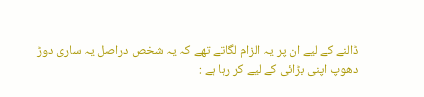ڈالنے کے لیے ان پر یہ الزام لگاتے تھے کہ یہ شخص دراصل یہ ساری دوڑ دھوپ اپنی بڑائی کے لیے کر رہا ہے :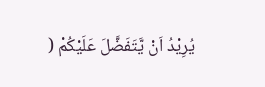یُرِیْدُ اَنْ یَّتَفَضَّلَ عَلَیْکُمْ (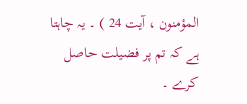المؤمنون ، آیت 24 ) ۔ یہ چاہتا ہے کہ تم پر فضیلت حاصل کرے ۔